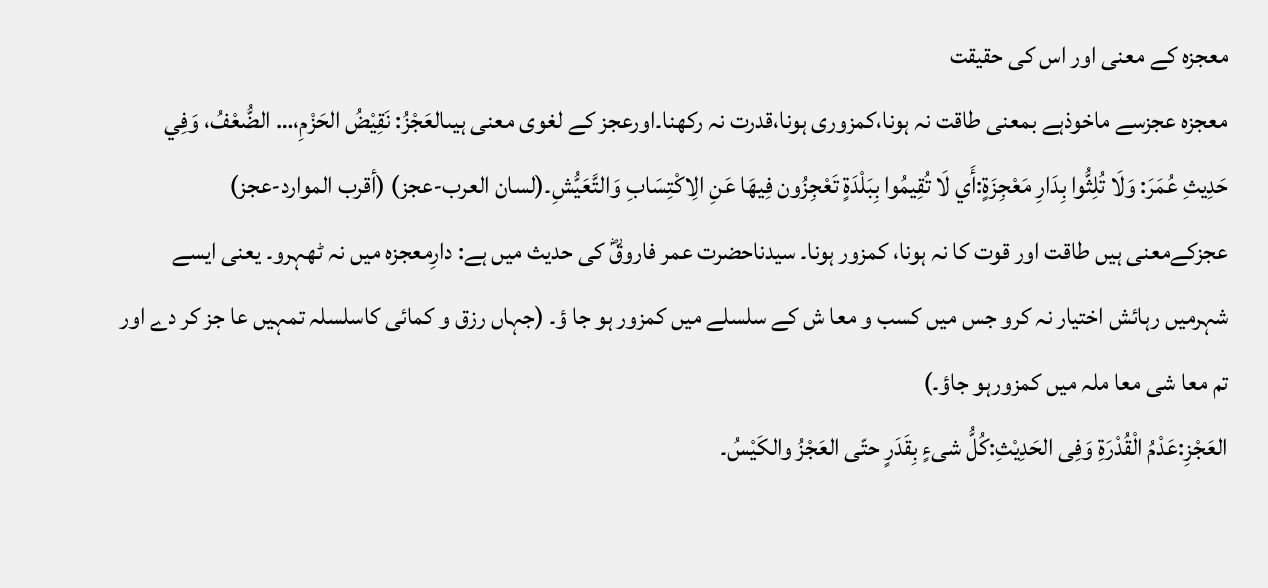معجزہ کے معنی اور اس کی حقیقت
معجزہ عجزسے ماخوذہے بمعنی طاقت نہ ہونا،کمزوری ہونا،قدرت نہ رکھنا۔اورعجز کے لغوی معنی ہیںالعَجْزُ: نَقِیْضُ الحَزْمِ،… الضُّعْفُ، وَفِي حَدِيثِ عُمَرَ: وَلَا تُلِثُّوا بِدَارِ مَعْجِزَةٍ:أَي لَا تُقِيمُوا بِبَلْدَةٍ تَعْجِزُون فِيهَا عَنِ الِاكْتِسَابِ وَالتَّعَيُّشِ۔(لسان العرب-عجز) (أقرب الموارد-عجز)
عجزکےمعنی ہیں طاقت اور قوت کا نہ ہونا، کمزور ہونا۔ سیدناحضرت عمر فاروقؓ کی حدیث میں ہے: دارِمعجزہ میں نہ ٹھہرو۔ یعنی ایسے شہرمیں رہائش اختیار نہ کرو جس میں کسب و معا ش کے سلسلے میں کمزور ہو جا ؤ۔ (جہاں رزق و کمائی کاسلسلہ تمہیں عا جز کر دے اور تم معا شی معا ملہ میں کمزورہو جاؤ۔)
العَجْزِ:عَدْمُ الْقُدْرَۃِ وَفِی الحَدِیْثِ:کُلُّ شیءٍ بِقَدَرٍ حتّی العَجْزُ والکَیْسُ۔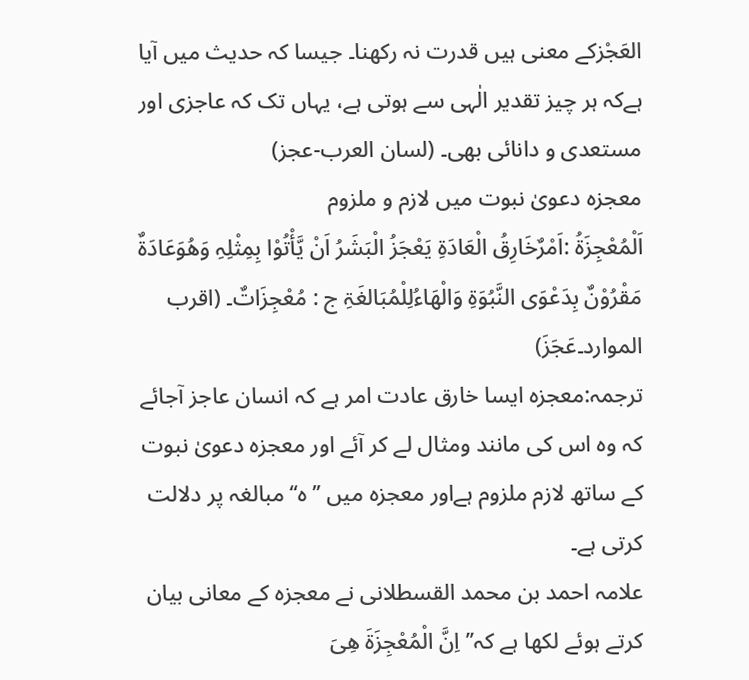العَجْزکے معنی ہیں قدرت نہ رکھنا۔ جیسا کہ حدیث میں آیا ہےکہ ہر چیز تقدیر الٰہی سے ہوتی ہے، یہاں تک کہ عاجزی اور مستعدی و دانائی بھی۔ (لسان العرب-عجز)
معجزہ دعویٰ نبوت میں لازم و ملزوم
اَلْمُعْجِزَۃُ :اَمْرٌخَارِقُ الْعَادَۃِ یَعْجَزُ الْبَشَرُ اَنْ یَّأْتُوْا بِمِثْلِہِ وَھُوَعَادَۃٌ مَقْرُوْنٌ بِدَعْوَی النَّبُوَۃِ وَالْھَاءُلِلْمُبَالغَۃِ ج : مُعْجِزَاتٌ۔ (اقرب الموارد۔عَجَزَ)
ترجمہ:معجزہ ایسا خارق عادت امر ہے کہ انسان عاجز آجائے کہ وہ اس کی مانند ومثال لے کر آئے اور معجزہ دعویٰ نبوت کے ساتھ لازم ملزوم ہےاور معجزہ میں ’’ہ‘‘مبالغہ پر دلالت کرتی ہے۔
علامہ احمد بن محمد القسطلانی نے معجزہ کے معانی بیان کرتے ہوئے لکھا ہے کہ’’اِنَّ الْمُعْجِزَةَ ھِیَ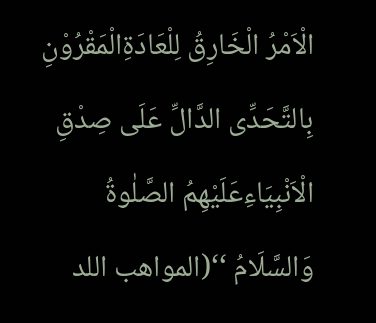الْاَمْرُ الْخَارِقُ لِلْعَادَةِالْمَقْرُوْنِ بِالتَّحَدِّی الدَّالِّ عَلَی صِدْقِ الْاَنْبِیَاءِعَلَیْھِمُ الصَّلٰوةُ وَالسَّلَامُ ‘‘(المواھب اللد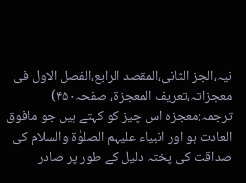نیہ،الجز الثانی،المقصد الرابع،الفصل الاول فی معجزاتہ،تعریف المعجزۃ، صفحہ۴۵۰)
ترجمہ:معجزہ اس چیز کو کہتے ہیں جو مافوق العادت ہو اور انبیاء علیہم الصلوٰۃ والسلام کی صداقت کی پختہ دلیل کے طور پر صادر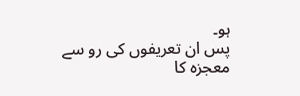ہو۔
پس ان تعریفوں کی رو سے معجزہ کا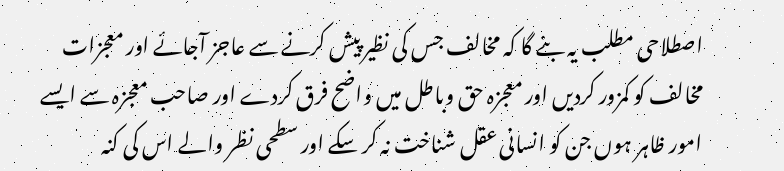اصطلاحی مطلب یہ بنے گا کہ مخالف جس کی نظیر پیش کرنے سے عاجز آجائے اور معجزات مخالف کو کمزور کردیں اور معجزہ حق وباطل میں واضح فرق کردے اور صاحب معجزہ سے ایسے امور ظاہر ہوں جن کو انسانی عقل شناخت نہ کر سکے اور سطحی نظر والے اس کی کنہ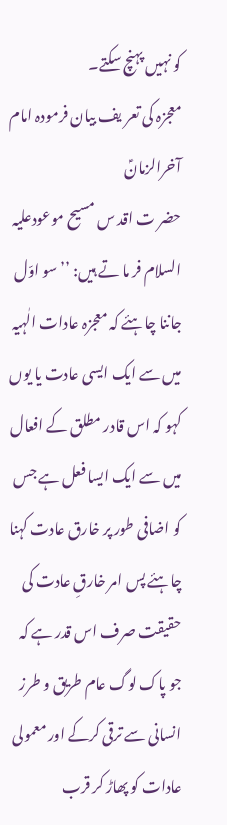کو نہیں پہنچ سکتے۔
معجزہ کی تعر یف بیان فرمودہ امام آخرالزمانؑ
حضر ت اقد س مسیح موعودعلیہ السلام فر ما تے ہیں: ’’سو اوّل جاننا چاہئے کہ معجزہ عادات الٰہیہ میں سے ایک ایسی عادت یا یوں کہو کہ اس قادر مطلق کے افعال میں سے ایک ایسا فعل ہے جس کو اضافی طور پر خارق عادت کہنا چاہئے پس امر خارقِ عادت کی حقیقت صرف اس قدر ہے کہ جو پاک لوگ عام طریق و طرز انسانی سے ترقی کرکے اور معمولی عادات کو پھاڑ کر قرب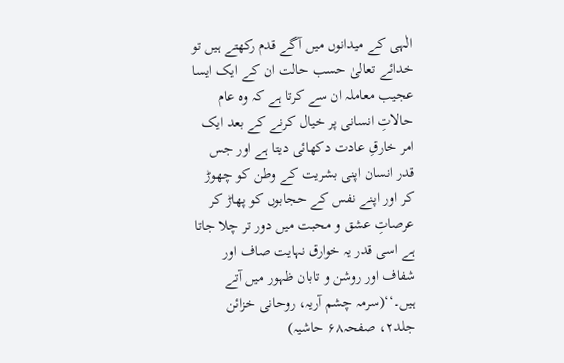الٰہی کے میدانوں میں آگے قدم رکھتے ہیں تو خدائے تعالیٰ حسب حالت ان کے ایک ایسا عجیب معاملہ ان سے کرتا ہے کہ وہ عام حالاتِ انسانی پر خیال کرنے کے بعد ایک امر خارقِ عادت دکھائی دیتا ہے اور جس قدر انسان اپنی بشریت کے وطن کو چھوڑ کر اور اپنے نفس کے حجابوں کو پھاڑ کر عرصاتِ عشق و محبت میں دور تر چلا جاتا ہے اسی قدر یہ خوارق نہایت صاف اور شفاف اور روشن و تابان ظہور میں آتے ہیں۔‘‘(سرمہ چشم آریہ، روحانی خزائن جلد۲، صفحہ۶۸ حاشیہ)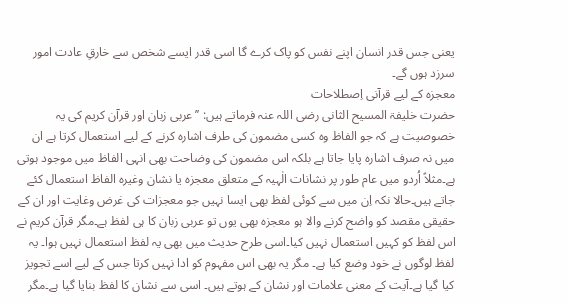یعنی جس قدر انسان اپنے نفس کو پاک کرے گا اسی قدر ایسے شخص سے خارقِ عادت امور سرزد ہوں گے۔
معجزہ کے لیے قرآنی اِصطلاحات
حضرت خلیفۃ المسیح الثانی رضی اللہ عنہ فرماتے ہیں: ’’عربی زبان اور قرآن کریم کی یہ خصوصیت ہے کہ جو الفاظ وہ کسی مضمون کی طرف اشارہ کرنے کے لیے استعمال کرتا ہے ان میں نہ صرف اشارہ پایا جاتا ہے بلکہ اس مضمون کی وضاحت بھی انہی الفاظ میں موجود ہوتی ہے۔مثلاً اُردو میں عام طور پر نشانات الٰہیہ کے متعلق معجزہ یا نشان وغیرہ الفاظ استعمال کئے جاتے ہیں۔حالا نکہ اِن میں سے کوئی لفظ بھی ایسا نہیں جو معجزات کی غرض وغایت اور ان کے حقیقی مقصد کو واضح کرنے والا ہو معجزہ بھی یوں تو عربی زبان کا ہی لفظ ہے۔مگر قرآن کریم نے اس لفظ کو کہیں استعمال نہیں کیا۔اسی طرح حدیث میں بھی یہ لفظ استعمال نہیں ہوا۔ یہ لفظ لوگوں نے خود وضع کیا ہے۔ مگر یہ بھی اس مفہوم کو ادا نہیں کرتا جس کے لیے اسے تجویز کیا گیا ہے۔آیت کے معنی علامات اور نشان کے ہوتے ہیں۔ اسی سے نشان کا لفظ بنایا گیا ہے۔مگر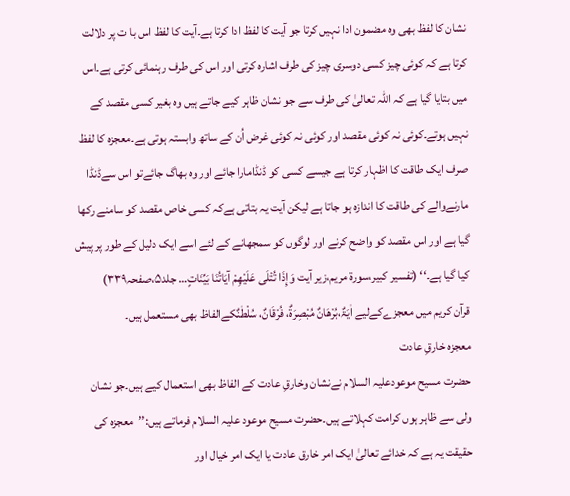نشان کا لفظ بھی وہ مضمون ادا نہیں کرتا جو آیت کا لفظ ادا کرتا ہے۔آیت کا لفظ اس با ت پر دلالت کرتا ہے کہ کوئی چیز کسی دوسری چیز کی طرف اشارہ کرتی اور اس کی طرف رہنمائی کرتی ہے۔اس میں بتایا گیا ہے کہ اللہ تعالیٰ کی طرف سے جو نشان ظاہر کیے جاتے ہیں وہ بغیر کسی مقصد کے نہیں ہوتے۔کوئی نہ کوئی مقصد اور کوئی نہ کوئی غرض اُن کے ساتھ وابستہ ہوتی ہے۔معجزہ کا لفظ صرف ایک طاقت کا اظہار کرتا ہے جیسے کسی کو ڈنڈامارا جائے اور وہ بھاگ جائےتو اس سےڈنڈا مارنےوالے کی طاقت کا اندازہ ہو جاتا ہے لیکن آیت یہ بتاتی ہےکہ کسی خاص مقصد کو سامنے رکھا گیا ہے اور اس مقصد کو واضح کرنے اور لوگوں کو سمجھانے کے لئے اسے ایک دلیل کے طور پر پیش کیا گیا ہے۔‘‘ (تفسیر کبیر،سورۃ مریم،زیر آیت وَإِذَا تُتْلَى عَلَيْهِمْ آيَاتُنَا بَيِّنَاتٍ… جلد۵،صفحہ۳۳۹)
قرآن کریم میں معجزےکےلیے اٰیَۃٌ،بُرْھَانٌ مُبْصِرَۃٌ، فُرْقَانٌ، سُلْطٰنٌکےالفاظ بھی مستعمل ہیں۔
معجزہ خارقِ عادت
حضرت مسیح موعودعلیہ السلام نےنشان وخارقِ عادت کے الفاظ بھی استعمال کیے ہیں۔جو نشان ولی سے ظاہر ہوں کرامت کہلاتے ہیں۔حضرت مسیح موعود علیہ السلام فرماتے ہیں:’’معجزہ کی حقیقت یہ ہے کہ خدائے تعالیٰ ایک امر خارق عادت یا ایک امر خیال اور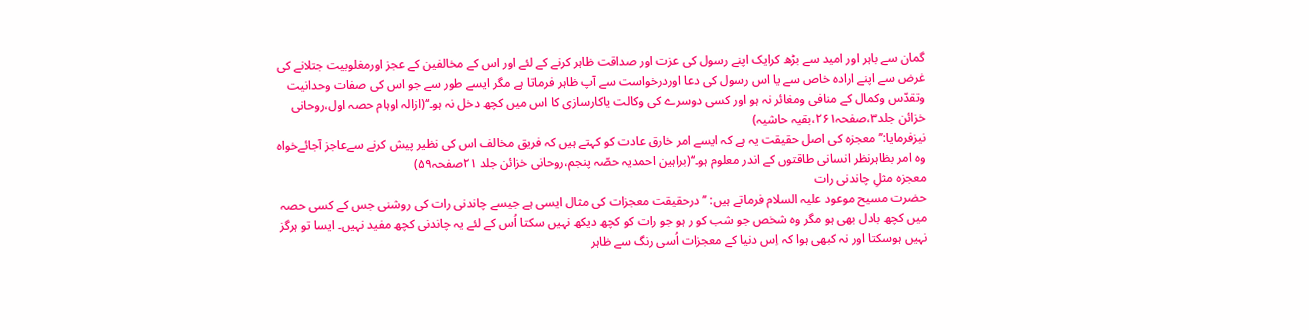گمان سے باہر اور امید سے بڑھ کرایک اپنے رسول کی عزت اور صداقت ظاہر کرنے کے لئے اور اس کے مخالفین کے عجز اورمغلوبیت جتلانے کی غرض سے اپنے ارادہ خاص سے یا اس رسول کی دعا اوردرخواست سے آپ ظاہر فرماتا ہے مگر ایسے طور سے جو اس کی صفات وحدانیت وتقدّس وکمال کے منافی ومغائر نہ ہو اور کسی دوسرے کی وکالت یاکارسازی کا اس میں کچھ دخل نہ ہو۔‘‘(ازالہ اوہام حصہ اول،روحانی خزائن جلد۳،صفحہ۲۶۱،بقیہ حاشیہ)
نیزفرمایا:’’معجزہ کی اصل حقیقت یہ ہے کہ ایسے امر خارق عادت کو کہتے ہیں کہ فریق مخالف اس کی نظیر پیش کرنے سےعاجز آجائےخواہ وہ امر بظاہرنظر انسانی طاقتوں کے اندر معلوم ہو۔‘‘(براہین احمدیہ حصّہ پنجم،روحانی خزائن جلد ۲۱صفحہ۵۹)
معجزہ مثلِ چاندنی رات
حضرت مسیح موعود علیہ السلام فرماتے ہیں: ’’درحقیقت معجزات کی مثال ایسی ہے جیسے چاندنی رات کی روشنی جس کے کسی حصہ میں کچھ بادل بھی ہو مگر وہ شخص جو شب کو ر ہو جو رات کو کچھ دیکھ نہیں سکتا اُس کے لئے یہ چاندنی کچھ مفید نہیں۔ ایسا تو ہرگز نہیں ہوسکتا اور نہ کبھی ہوا کہ اِس دنیا کے معجزات اُسی رنگ سے ظاہر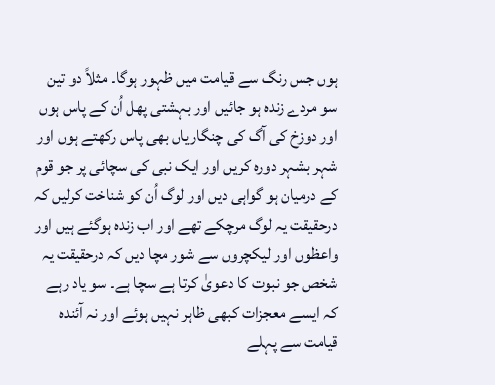ہوں جس رنگ سے قیامت میں ظہور ہوگا۔ مثلاً دو تین سو مردے زندہ ہو جائیں اور بہشتی پھل اُن کے پاس ہوں اور دوزخ کی آگ کی چنگاریاں بھی پاس رکھتے ہوں اور شہر بشہر دورہ کریں اور ایک نبی کی سچائی پر جو قوم کے درمیان ہو گواہی دیں اور لوگ اُن کو شناخت کرلیں کہ درحقیقت یہ لوگ مرچکے تھے اور اب زندہ ہوگئے ہیں اور واعظوں اور لیکچروں سے شور مچا دیں کہ درحقیقت یہ شخص جو نبوت کا دعویٰ کرتا ہے سچا ہے۔ سو یاد رہے کہ ایسے معجزات کبھی ظاہر نہیں ہوئے اور نہ آئندہ قیامت سے پہلے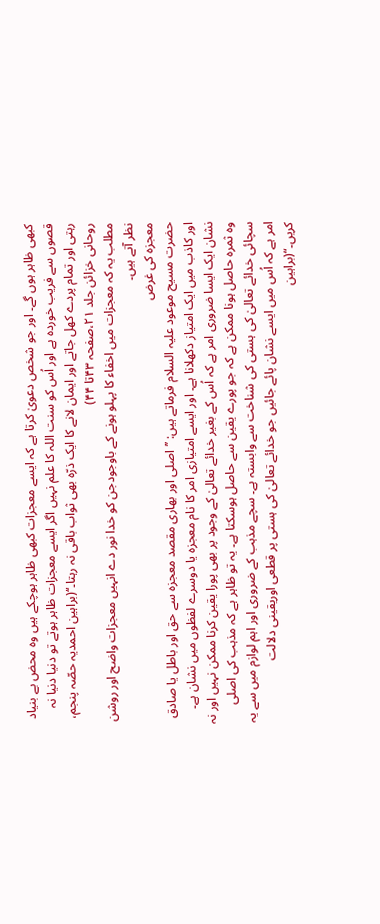کبھی ظاہر ہوں گے۔ اور جو شخص دعویٰ کرتا ہے کہ ایسے معجزات کبھی ظاہر ہوچکے ہیں وہ محض بے بنیاد قصوں سے فریب خوردہ ہے اور اُس کو سنت اللہ کا علم نہیں اگر ایسے معجزات ظاہر ہوتے تو دنیا دنیا نہ رہتی اور تمام پردے کھل جاتے اور ایمان لانے کا ایک ذرّہ بھی ثواب باقی نہ رہتا۔‘‘(براہین احمدیہ حصّہ پنجم، روحانی خزائن جلد ۲۱،صفحہ ۴۳تا ۴۴)
مطلب یہ کہ معجزات میں اخفاء کا پہلو ہونے کے باوجودجن کو خدا نور دے انہیں معجزات واضح اور روشن نظر آتے ہیں۔
معجزہ کی غرض
حضرت مسیح موعود علیہ السلام فرماتے ہیں: ’’اصلی اور بھاری مقصد معجزہ سے حق اور باطل یا صادق اور کاذب میں ایک امتیاز دکھلانا ہے۔ اور ایسے امتیازی امر کا نام معجزہ یا دوسرے لفظوں میں نشان ہے۔ نشان ایک ایسا ضروری امر ہے کہ اُس کے بغیر خدائے تعالیٰ کے وجود پر بھی پورا یقین کرنا ممکن نہیں اور نہ وہ ثمرہ حاصل ہونا ممکن ہے کہ جو پورے یقین سے حاصل ہوسکتا ہے۔ یہ تو ظاہر ہے کہ مذہب کی اصلی سچائی خدائے تعالیٰ کی ہستی کی شناخت سے وابستہ ہے۔ سچے مذہب کے ضروری اور اہم لوازم میں سے یہ امر ہے کہ اُس میں ایسے نشان پائے جائیں جو خدائے تعالیٰ کی ہستی پر قطعی اوریقینی دلالت کریں۔“(براہین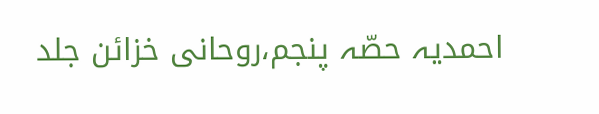احمدیہ حصّہ پنجم،روحانی خزائن جلد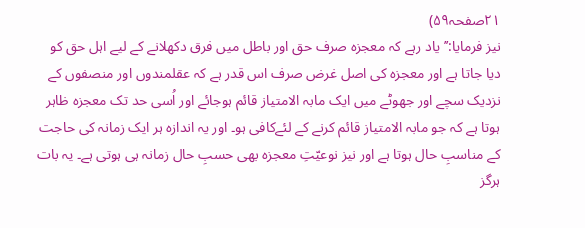۲۱صفحہ۵۹)
نیز فرمایا:’’یاد رہے کہ معجزہ صرف حق اور باطل میں فرق دکھلانے کے لیے اہل حق کو دیا جاتا ہے اور معجزہ کی اصل غرض صرف اس قدر ہے کہ عقلمندوں اور منصفوں کے نزدیک سچے اور جھوٹے میں ایک مابہ الامتیاز قائم ہوجائے اور اُسی حد تک معجزہ ظاہر ہوتا ہے کہ جو مابہ الامتیاز قائم کرنے کے لئےکافی ہو۔ اور یہ اندازہ ہر ایک زمانہ کی حاجت کے مناسبِ حال ہوتا ہے اور نیز نوعیّتِ معجزہ بھی حسبِ حال زمانہ ہی ہوتی ہے۔ یہ بات ہرگز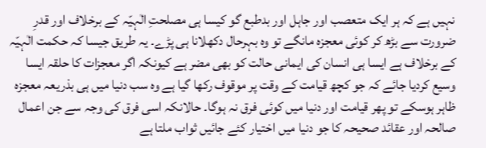نہیں ہے کہ ہر ایک متعصب اور جاہل اور بدطبع گو کیسا ہی مصلحتِ الٰہیّہ کے برخلاف اور قدرِ ضرورت سے بڑھ کر کوئی معجزہ مانگے تو وہ بہرحال دکھلانا ہی پڑے۔ یہ طریق جیسا کہ حکمت الٰہیّہ کے برخلاف ہے ایسا ہی انسان کی ایمانی حالت کو بھی مضر ہے کیونکہ اگر معجزات کا حلقہ ایسا وسیع کردیا جائے کہ جو کچھ قیامت کے وقت پر موقوف رکھا گیا ہے وہ سب دنیا میں ہی بذریعہ معجزہ ظاہر ہوسکے تو پھر قیامت اور دنیا میں کوئی فرق نہ ہوگا۔ حالانکہ اسی فرق کی وجہ سے جن اعمال صالحہ اور عقائد صحیحہ کا جو دنیا میں اختیار کئے جائیں ثواب ملتا ہے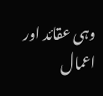وہی عقائد اور اعمال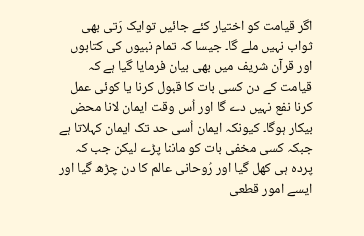اگر قیامت کو اختیار کئے جائیں توایک رَتی بھی ثواب نہیں ملے گا۔ جیسا کہ تمام نبیوں کی کتابوں اور قرآن شریف میں بھی بیان فرمایا گیا ہے کہ قیامت کے دن کسی بات کا قبول کرنا یا کوئی عمل کرنا نفع نہیں دے گا اور اُس وقت ایمان لانا محض بیکار ہوگا۔ کیونکہ ایمان اُسی حد تک ایمان کہلاتا ہے جبکہ کسی مخفی بات کو ماننا پڑے لیکن جب کہ پردہ ہی کھل گیا اور رُوحانی عالم کا دن چڑھ گیا اور ایسے امور قطعی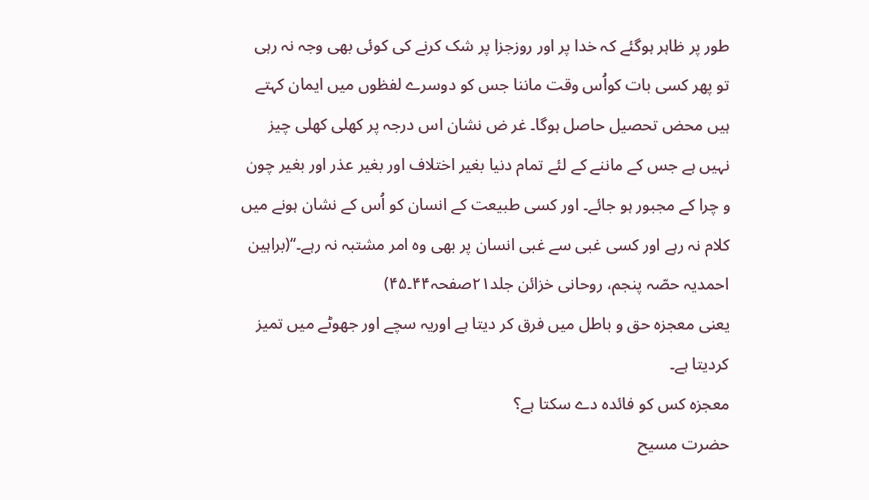طور پر ظاہر ہوگئے کہ خدا پر اور روزجزا پر شک کرنے کی کوئی بھی وجہ نہ رہی تو پھر کسی بات کواُس وقت ماننا جس کو دوسرے لفظوں میں ایمان کہتے ہیں محض تحصیل حاصل ہوگا۔ غر ض نشان اس درجہ پر کھلی کھلی چیز نہیں ہے جس کے ماننے کے لئے تمام دنیا بغیر اختلاف اور بغیر عذر اور بغیر چون و چرا کے مجبور ہو جائے۔ اور کسی طبیعت کے انسان کو اُس کے نشان ہونے میں کلام نہ رہے اور کسی غبی سے غبی انسان پر بھی وہ امر مشتبہ نہ رہے۔‘‘(براہین احمدیہ حصّہ پنجم، روحانی خزائن جلد۲۱صفحہ۴۴۔۴۵)
یعنی معجزہ حق و باطل میں فرق کر دیتا ہے اوریہ سچے اور جھوٹے میں تمیز کردیتا ہے۔
معجزہ کس کو فائدہ دے سکتا ہے؟
حضرت مسیح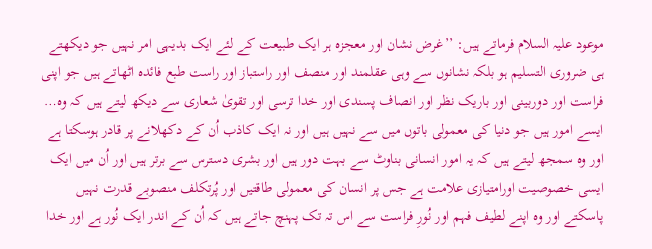موعود علیہ السلام فرماتے ہیں: ’’غرض نشان اور معجزہ ہر ایک طبیعت کے لئے ایک بدیہی امر نہیں جو دیکھتے ہی ضروری التسلیم ہو بلکہ نشانوں سے وہی عقلمند اور منصف اور راستباز اور راست طبع فائدہ اٹھاتے ہیں جو اپنی فراست اور دوربینی اور باریک نظر اور انصاف پسندی اور خدا ترسی اور تقویٰ شعاری سے دیکھ لیتے ہیں کہ وہ… ایسے امور ہیں جو دنیا کی معمولی باتوں میں سے نہیں ہیں اور نہ ایک کاذب اُن کے دکھلانے پر قادر ہوسکتا ہے اور وہ سمجھ لیتے ہیں کہ یہ امور انسانی بناوٹ سے بہت دور ہیں اور بشری دسترس سے برتر ہیں اور اُن میں ایک ایسی خصوصیت اورامتیازی علامت ہے جس پر انسان کی معمولی طاقتیں اور پُرتکلف منصوبے قدرت نہیں پاسکتے اور وہ اپنے لطیف فہم اور نُورِ فراست سے اس تہ تک پہنچ جاتے ہیں کہ اُن کے اندر ایک نُور ہے اور خدا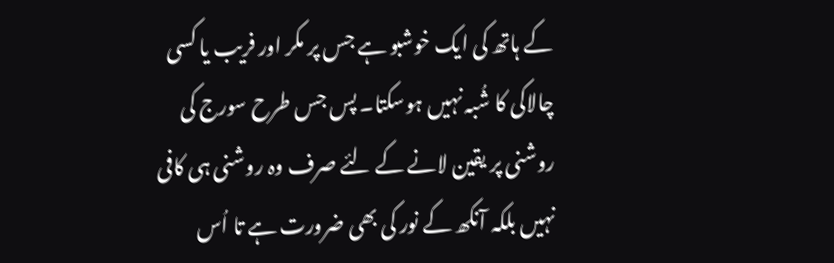کے ہاتھ کی ایک خوشبو ہے جس پر مکر اور فریب یا کسی چالاکی کا شُبہ نہیں ہوسکتا۔ پس جس طرح سورج کی روشنی پر یقین لانے کے لئے صرف وہ روشنی ہی کافی نہیں بلکہ آنکھ کے نور کی بھی ضرورت ہے تا اُس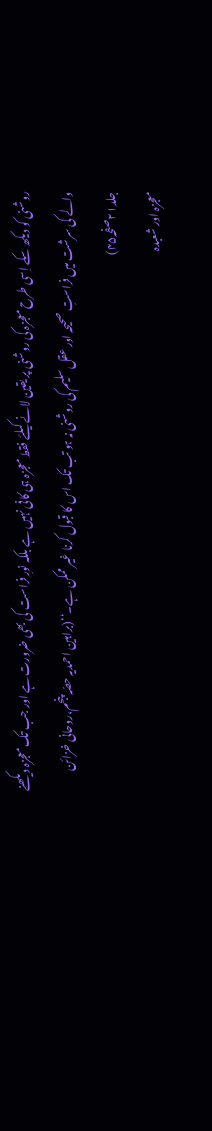روشنی کو دیکھ سکے اِسی طرح معجزہ کی روشنی پر یقین لانے کیلئے فقط معجزہ ہی کافی نہیں ہے بلکہ نورِ فراست کی بھی ضرورت ہے اور جب تک معجزہ دیکھنے والے کی سرشت میں فراستِ صحیحہ اور عقل سلیم کی روشنی نہ ہو تب تک اس کا قبول کرنا غیر ممکن ہے۔‘‘(براہین احمدیہ حصّہ پنجم،روحانی خزائن جلد۲۱صفحہ۴۵)
معجزہ اور شعبدہ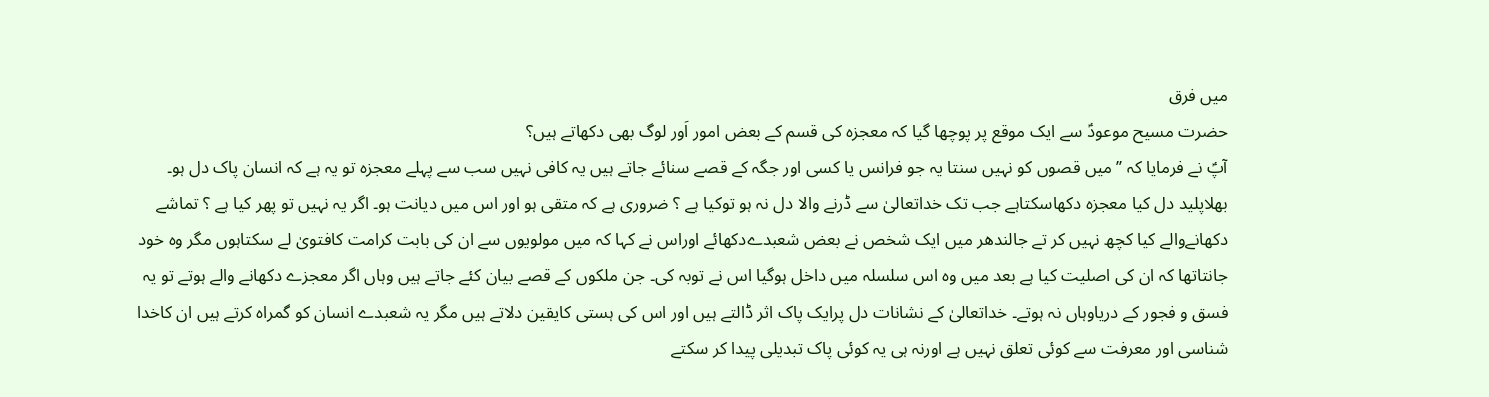میں فرق
حضرت مسیح موعودؑ سے ایک موقع پر پوچھا گیا کہ معجزہ کی قسم کے بعض امور اَور لوگ بھی دکھاتے ہیں؟
آپؑ نے فرمایا کہ ’’میں قصوں کو نہیں سنتا یہ جو فرانس یا کسی اور جگہ کے قصے سنائے جاتے ہیں یہ کافی نہیں سب سے پہلے معجزہ تو یہ ہے کہ انسان پاک دل ہو۔ بھلاپلید دل کیا معجزہ دکھاسکتاہے جب تک خداتعالیٰ سے ڈرنے والا دل نہ ہو توکیا ہے ؟ ضروری ہے کہ متقی ہو اور اس میں دیانت ہو۔ اگر یہ نہیں تو پھر کیا ہے ؟ تماشے دکھانےوالے کیا کچھ نہیں کر تے جالندھر میں ایک شخص نے بعض شعبدےدکھائے اوراس نے کہا کہ میں مولویوں سے ان کی بابت کرامت کافتویٰ لے سکتاہوں مگر وہ خود جانتاتھا کہ ان کی اصلیت کیا ہے بعد میں وہ اس سلسلہ میں داخل ہوگیا اس نے توبہ کی۔ جن ملکوں کے قصے بیان کئے جاتے ہیں وہاں اگر معجزے دکھانے والے ہوتے تو یہ فسق و فجور کے دریاوہاں نہ ہوتے۔ خداتعالیٰ کے نشانات دل پرایک پاک اثر ڈالتے ہیں اور اس کی ہستی کایقین دلاتے ہیں مگر یہ شعبدے انسان کو گمراہ کرتے ہیں ان کاخدا شناسی اور معرفت سے کوئی تعلق نہیں ہے اورنہ ہی یہ کوئی پاک تبدیلی پیدا کر سکتے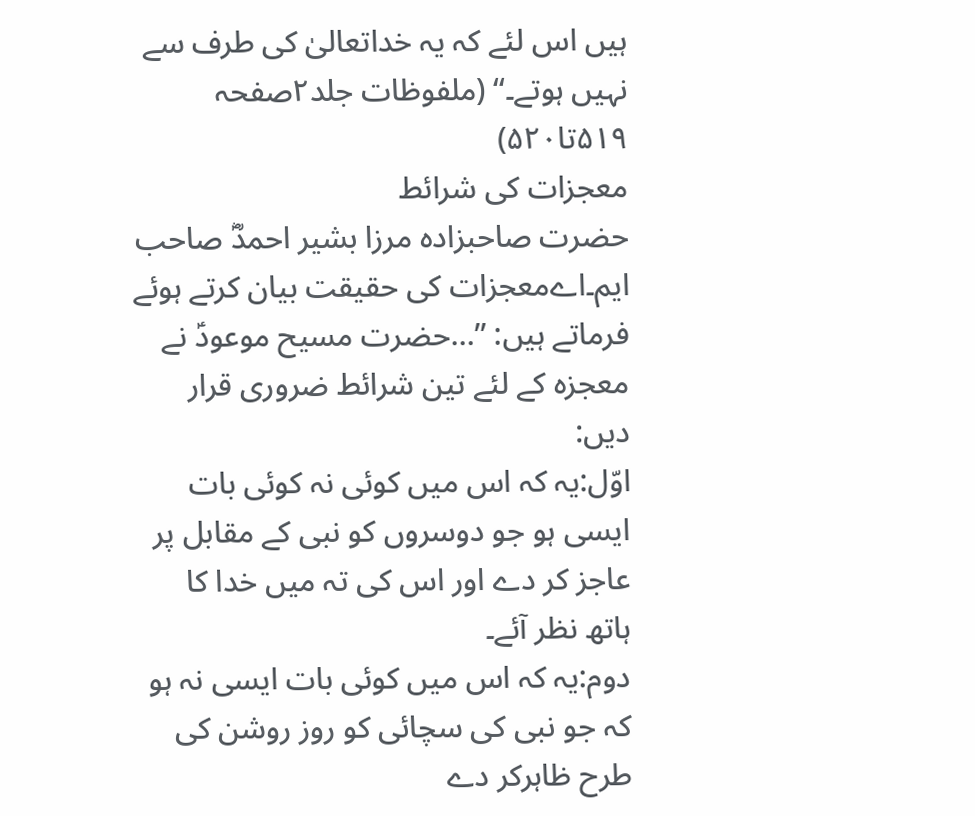ہیں اس لئے کہ یہ خداتعالیٰ کی طرف سے نہیں ہوتے۔‘‘ (ملفوظات جلد۲صفحہ ۵۱۹تا۵۲۰)
معجزات کی شرائط
حضرت صاحبزادہ مرزا بشیر احمدؓ صاحب ایم۔اےمعجزات کی حقیقت بیان کرتے ہوئے فرماتے ہیں: ’’…حضرت مسیح موعودؑ نے معجزہ کے لئے تین شرائط ضروری قرار دیں:
اوّل:یہ کہ اس میں کوئی نہ کوئی بات ایسی ہو جو دوسروں کو نبی کے مقابل پر عاجز کر دے اور اس کی تہ میں خدا کا ہاتھ نظر آئے۔
دوم:یہ کہ اس میں کوئی بات ایسی نہ ہو کہ جو نبی کی سچائی کو روز روشن کی طرح ظاہرکر دے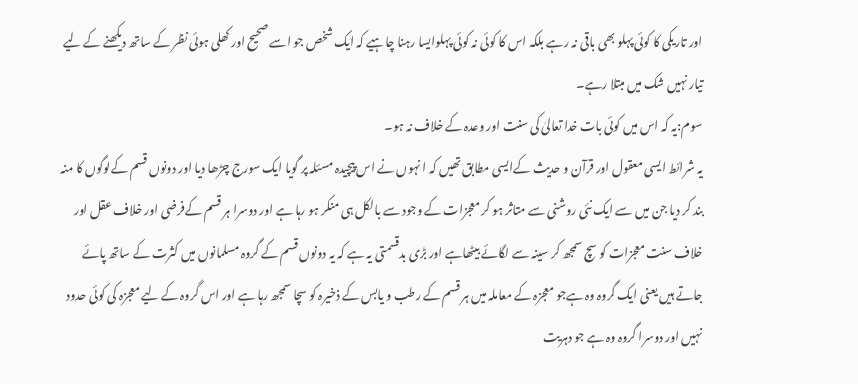اور تاریکی کا کوئی پہلو بھی باقی نہ رہے بلکہ اس کا کوئی نہ کوئی پہلوایسا رہنا چاہیے کہ ایک شخص جو اسے صحیح اور کھلی ہوئی نظر کے ساتھ دیکھنے کے لیے تیار نہیں شک میں مبتلا رہے۔
سوم:یہ کہ اس میں کوئی بات خدا تعالیٰ کی سنت اور وعدہ کے خلاف نہ ہو۔
یہ شرائط ایسی معقول اور قرآن و حدیث کےایسی مطابق تھیں کہ ا نہوں نے اس پیچیدہ مسئلہ پر گویا ایک سورج چڑھا دیا اور دونوں قسم کےلوگوں کا منہ بند کر دیا جن میں سے ایک نئی روشنی سے متاثر ہو کر معجزات کے وجود سے بالکل ہی منکر ہو رہا ہے اور دوسرا ہر قسم کےفرضی اور خلاف عقل اور خلاف سنت معجزات کو سچ سمجھ کر سینہ سے لگائے بیٹھاہے اور بڑی بدقسمتی یہ ہے کہ یہ دونوں قسم کے گروہ مسلمانوں میں کثرت کے ساتھ پائے جاتے ہیں یعنی ایک گروہ وہ ہےجو معجزہ کے معاملہ میں ہر قسم کے رطب و یابس کے ذخیرہ کو سچا سمجھ رہا ہے اور اس گروہ کے لیے معجزہ کی کوئی حدود نہیں اور دوسرا گروہ وہ ہے جو دہریت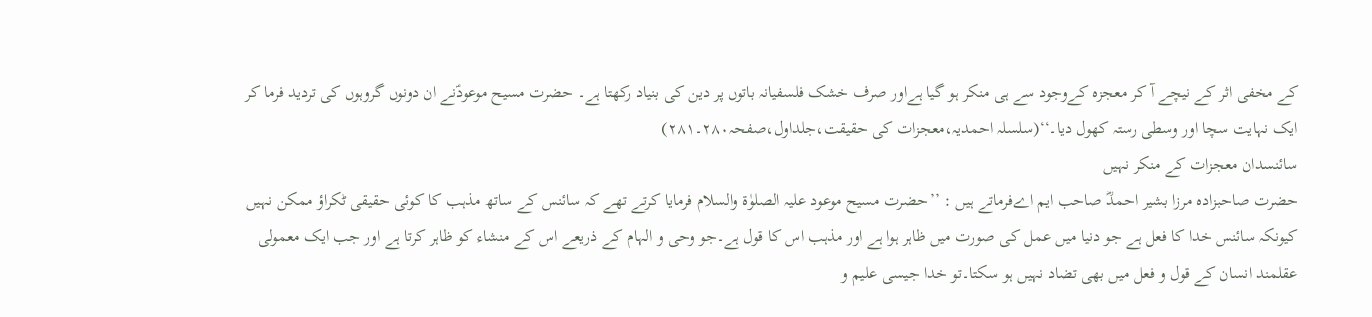کے مخفی اثر کے نیچے آ کر معجزہ کےوجود سے ہی منکر ہو گیا ہےاور صرف خشک فلسفیانہ باتوں پر دین کی بنیاد رکھتا ہے۔ حضرت مسیح موعودؑنے ان دونوں گروہوں کی تردید فرما کر ایک نہایت سچا اور وسطی رستہ کھول دیا۔‘‘(سلسلہ احمدیہ،معجزات کی حقیقت،جلداول،صفحہ۲۸۰۔۲۸۱)
سائنسدان معجزات کے منکر نہیں
حضرت صاحبزادہ مرزا بشیر احمدؓ صاحب ایم اےفرماتے ہیں : ’’حضرت مسیح موعود علیہ الصلوٰۃ والسلام فرمایا کرتے تھے کہ سائنس کے ساتھ مذہب کا کوئی حقیقی ٹکراؤ ممکن نہیں کیونکہ سائنس خدا کا فعل ہے جو دنیا میں عمل کی صورت میں ظاہر ہوا ہے اور مذہب اس کا قول ہے۔جو وحی و الہام کے ذریعے اس کے منشاء کو ظاہر کرتا ہے اور جب ایک معمولی عقلمند انسان کے قول و فعل میں بھی تضاد نہیں ہو سکتا۔تو خدا جیسی علیم و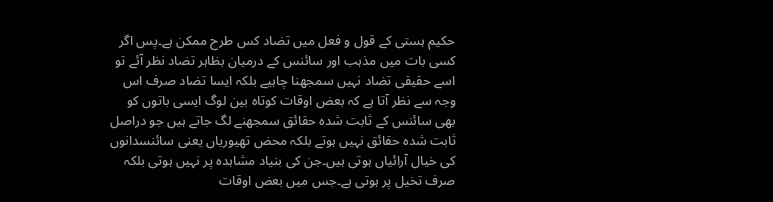حکیم ہستی کے قول و فعل میں تضاد کس طرح ممکن ہے۔پس اگر کسی بات میں مذہب اور سائنس کے درمیان بظاہر تضاد نظر آئے تو اسے حقیقی تضاد نہیں سمجھنا چاہیے بلکہ ایسا تضاد صرف اس وجہ سے نظر آتا ہے کہ بعض اوقات کوتاہ بین لوگ ایسی باتوں کو بھی سائنس کے ثابت شدہ حقائق سمجھنے لگ جاتے ہیں جو دراصل ثابت شدہ حقائق نہیں ہوتے بلکہ محض تھیوریاں یعنی سائنسدانوں کی خیال آرائیاں ہوتی ہیں۔جن کی بنیاد مشاہدہ پر نہیں ہوتی بلکہ صرف تخیل پر ہوتی ہے۔جس میں بعض اوقات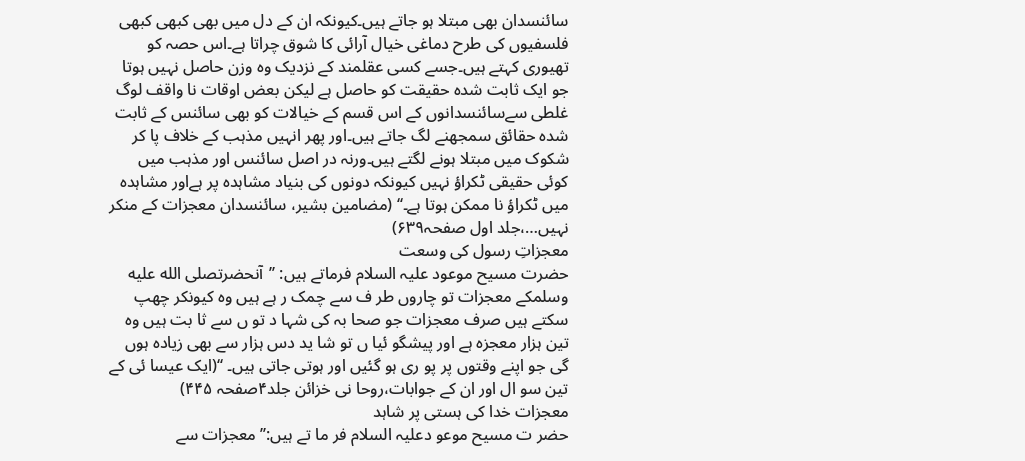سائنسدان بھی مبتلا ہو جاتے ہیں۔کیونکہ ان کے دل میں بھی کبھی کبھی فلسفیوں کی طرح دماغی خیال آرائی کا شوق چراتا ہے۔اس حصہ کو تھیوری کہتے ہیں۔جسے کسی عقلمند کے نزدیک وہ وزن حاصل نہیں ہوتا جو ایک ثابت شدہ حقیقت کو حاصل ہے لیکن بعض اوقات نا واقف لوگ غلطی سےسائنسدانوں کے اس قسم کے خیالات کو بھی سائنس کے ثابت شدہ حقائق سمجھنے لگ جاتے ہیں۔اور پھر انہیں مذہب کے خلاف پا کر شکوک میں مبتلا ہونے لگتے ہیں۔ورنہ در اصل سائنس اور مذہب میں کوئی حقیقی ٹکراؤ نہیں کیونکہ دونوں کی بنیاد مشاہدہ پر ہےاور مشاہدہ میں ٹکراؤ نا ممکن ہوتا ہے۔‘‘ (مضامین بشیر، سائنسدان معجزات کے منکر نہیں…،جلد اول صفحہ۶۳۹)
معجزاتِ رسول کی وسعت
حضرت مسیح موعود علیہ السلام فرماتے ہیں: ’’آنحضرتصلى الله عليه وسلمکے معجزات تو چاروں طر ف سے چمک ر ہے ہیں وہ کیونکر چھپ سکتے ہیں صرف معجزات جو صحا بہ کی شہا د تو ں سے ثا بت ہیں وہ تین ہزار معجزہ ہے اور پیشگو ئیا ں تو شا ید دس ہزار سے بھی زیادہ ہوں گی جو اپنے وقتوں پر پو ری ہو گئیں اور ہوتی جاتی ہیں۔ ‘‘(ایک عیسا ئی کے تین سو ال اور ان کے جوابات،روحا نی خزائن جلد۴صفحہ ۴۴۵)
معجزات خدا کی ہستی پر شاہد
حضر ت مسیح موعو دعلیہ السلام فر ما تے ہیں:’’معجزات سے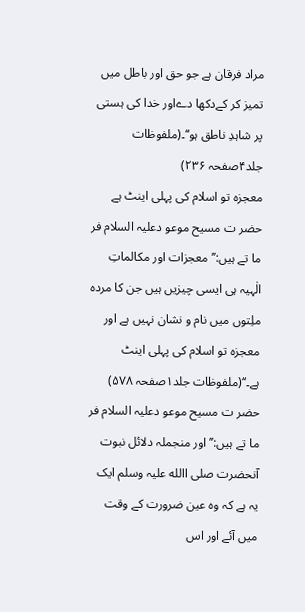مراد فرقان ہے جو حق اور باطل میں تمیز کر کےدکھا دےاور خدا کی ہستی پر شاہدِ ناطق ہو‘‘۔(ملفوظات جلد۴صفحہ ۲۳۶)
معجزہ تو اسلام کی پہلی اینٹ ہے
حضر ت مسیح موعو دعلیہ السلام فر ما تے ہیں:’’معجزات اور مکالماتِ الٰہیہ ہی ایسی چیزیں ہیں جن کا مردہ ملِتوں میں نام و نشان نہیں ہے اور معجزہ تو اسلام کی پہلی اینٹ ہے۔‘‘(ملفوظات جلد۱صفحہ ۵۷۸)
حضر ت مسیح موعو دعلیہ السلام فر ما تے ہیں:’’اور منجملہ دلائل نبوت آنحضرت صلی االله علیہ وسلم ایک یہ ہے کہ وہ عین ضرورت کے وقت میں آئے اور اس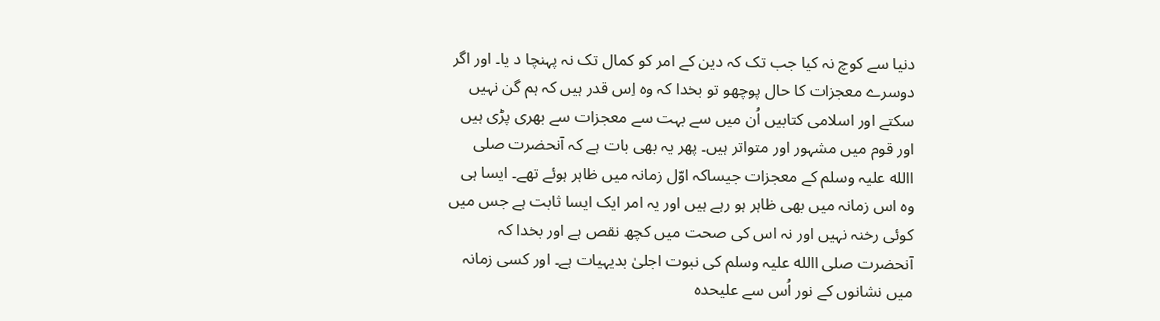دنیا سے کوچ نہ کیا جب تک کہ دین کے امر کو کمال تک نہ پہنچا د یا۔ اور اگر دوسرے معجزات کا حال پوچھو تو بخدا کہ وہ اِس قدر ہیں کہ ہم گن نہیں سکتے اور اسلامی کتابیں اُن میں سے بہت سے معجزات سے بھری پڑی ہیں اور قوم میں مشہور اور متواتر ہیں۔ پھر یہ بھی بات ہے کہ آنحضرت صلی االله علیہ وسلم کے معجزات جیساکہ اوّل زمانہ میں ظاہر ہوئے تھے۔ ایسا ہی وہ اس زمانہ میں بھی ظاہر ہو رہے ہیں اور یہ امر ایک ایسا ثابت ہے جس میں کوئی رخنہ نہیں اور نہ اس کی صحت میں کچھ نقص ہے اور بخدا کہ آنحضرت صلی االله علیہ وسلم کی نبوت اجلیٰ بدیہیات ہے۔ اور کسی زمانہ میں نشانوں کے نور اُس سے علیحدہ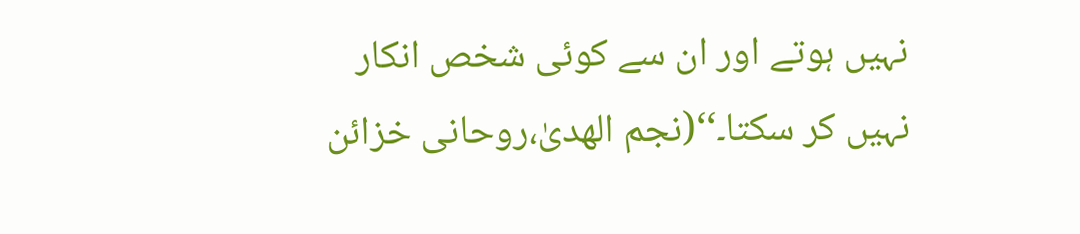نہیں ہوتے اور ان سے کوئی شخص انکار نہیں کر سکتا۔‘‘(نجم الھدیٰ،روحانی خزائن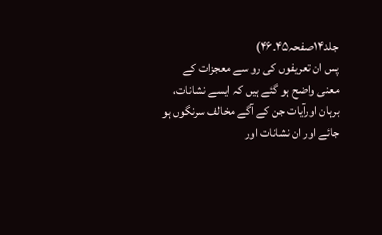جلد۱۴صفحہ۴۵۔۴۶)
پس ان تعریفوں کی رو سے معجزات کے معنی واضح ہو گئے ہیں کہ ایسے نشانات، برہان اورآیات جن کے آگے مخالف سرنگوں ہو جائے اور ان نشانات اور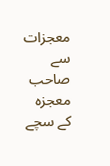معجزات سے صاحب معجزہ کے سچے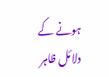ہونے کے دلائل ظاہر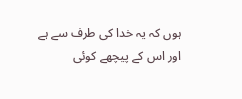ہوں کہ یہ خدا کی طرف سے ہے اور اس کے پیچھے کوئی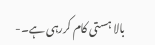بالا ہستی کام کررہی ہے۔-